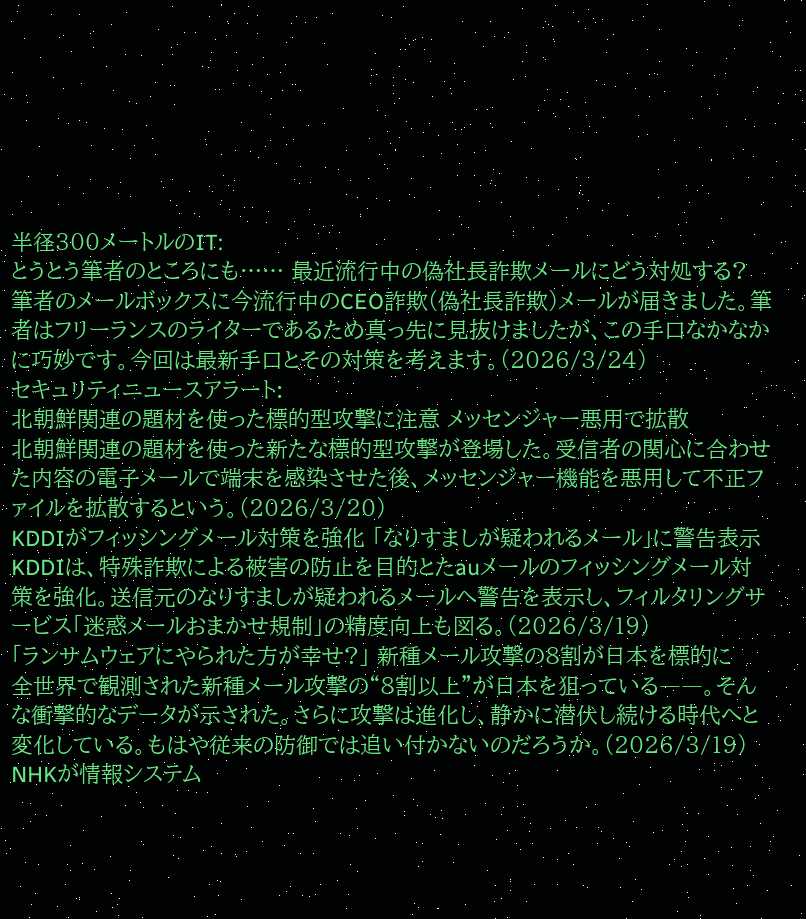半径300メートルのIT:
とうとう筆者のところにも…… 最近流行中の偽社長詐欺メールにどう対処する?
筆者のメールボックスに今流行中のCEO詐欺(偽社長詐欺)メールが届きました。筆者はフリーランスのライターであるため真っ先に見抜けましたが、この手口なかなかに巧妙です。今回は最新手口とその対策を考えます。(2026/3/24)
セキュリティニュースアラート:
北朝鮮関連の題材を使った標的型攻撃に注意 メッセンジャー悪用で拡散
北朝鮮関連の題材を使った新たな標的型攻撃が登場した。受信者の関心に合わせた内容の電子メールで端末を感染させた後、メッセンジャー機能を悪用して不正ファイルを拡散するという。(2026/3/20)
KDDIがフィッシングメール対策を強化 「なりすましが疑われるメール」に警告表示
KDDIは、特殊詐欺による被害の防止を目的とたauメールのフィッシングメール対策を強化。送信元のなりすましが疑われるメールへ警告を表示し、フィルタリングサービス「迷惑メールおまかせ規制」の精度向上も図る。(2026/3/19)
「ランサムウェアにやられた方が幸せ?」 新種メール攻撃の8割が日本を標的に
全世界で観測された新種メール攻撃の“8割以上”が日本を狙っている――。そんな衝撃的なデータが示された。さらに攻撃は進化し、静かに潜伏し続ける時代へと変化している。もはや従来の防御では追い付かないのだろうか。(2026/3/19)
NHKが情報システム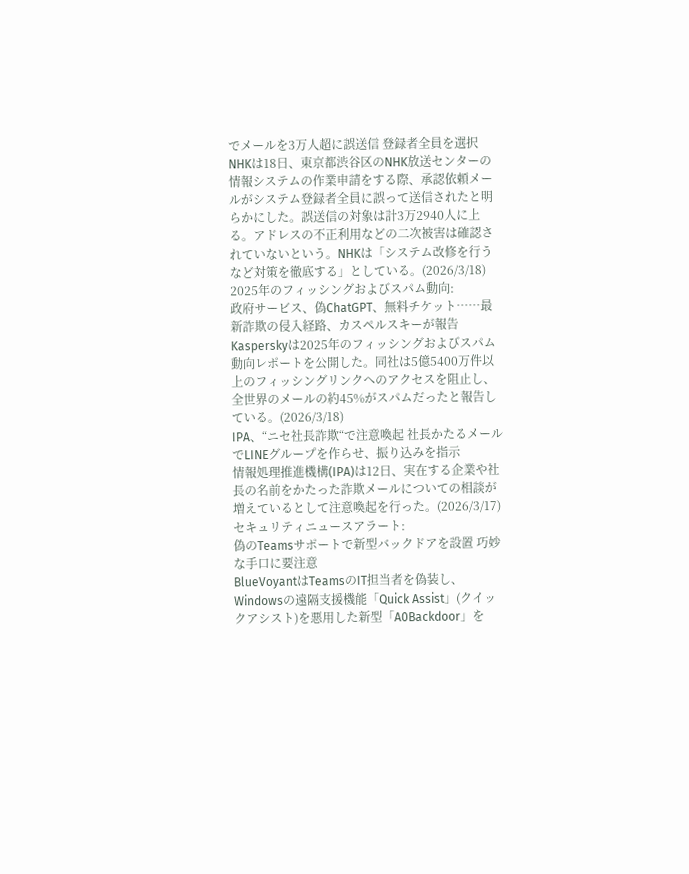でメールを3万人超に誤送信 登録者全員を選択
NHKは18日、東京都渋谷区のNHK放送センターの情報システムの作業申請をする際、承認依頼メールがシステム登録者全員に誤って送信されたと明らかにした。誤送信の対象は計3万2940人に上る。アドレスの不正利用などの二次被害は確認されていないという。NHKは「システム改修を行うなど対策を徹底する」としている。(2026/3/18)
2025年のフィッシングおよびスパム動向:
政府サービス、偽ChatGPT、無料チケット……最新詐欺の侵入経路、カスペルスキーが報告
Kasperskyは2025年のフィッシングおよびスパム動向レポートを公開した。同社は5億5400万件以上のフィッシングリンクへのアクセスを阻止し、全世界のメールの約45%がスパムだったと報告している。(2026/3/18)
IPA、“ニセ社長詐欺“で注意喚起 社長かたるメールでLINEグループを作らせ、振り込みを指示
情報処理推進機構(IPA)は12日、実在する企業や社長の名前をかたった詐欺メールについての相談が増えているとして注意喚起を行った。(2026/3/17)
セキュリティニュースアラート:
偽のTeamsサポートで新型バックドアを設置 巧妙な手口に要注意
BlueVoyantはTeamsのIT担当者を偽装し、Windowsの遠隔支援機能「Quick Assist」(クイックアシスト)を悪用した新型「A0Backdoor」を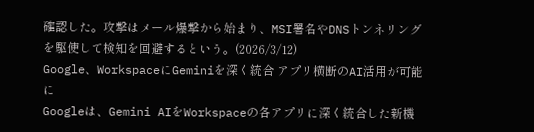確認した。攻撃はメール爆撃から始まり、MSI署名やDNSトンネリングを駆使して検知を回避するという。(2026/3/12)
Google、WorkspaceにGeminiを深く統合 アプリ横断のAI活用が可能に
Googleは、Gemini AIをWorkspaceの各アプリに深く統合した新機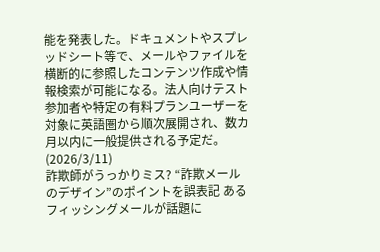能を発表した。ドキュメントやスプレッドシート等で、メールやファイルを横断的に参照したコンテンツ作成や情報検索が可能になる。法人向けテスト参加者や特定の有料プランユーザーを対象に英語圏から順次展開され、数カ月以内に一般提供される予定だ。(2026/3/11)
詐欺師がうっかりミス? “詐欺メールのデザイン”のポイントを誤表記 あるフィッシングメールが話題に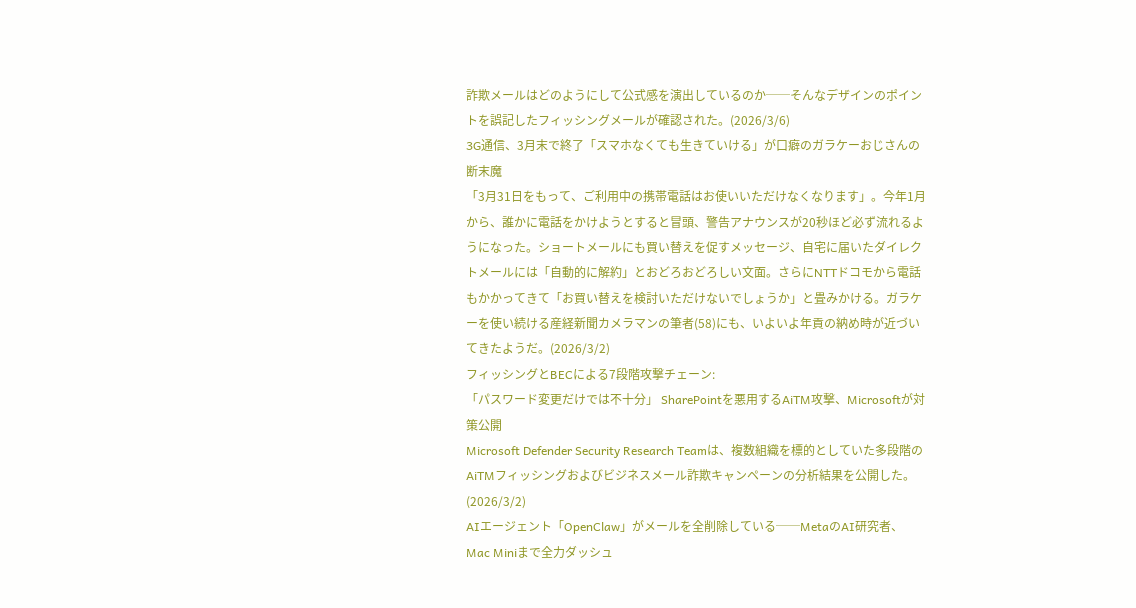詐欺メールはどのようにして公式感を演出しているのか──そんなデザインのポイントを誤記したフィッシングメールが確認された。(2026/3/6)
3G通信、3月末で終了「スマホなくても生きていける」が口癖のガラケーおじさんの断末魔
「3月31日をもって、ご利用中の携帯電話はお使いいただけなくなります」。今年1月から、誰かに電話をかけようとすると冒頭、警告アナウンスが20秒ほど必ず流れるようになった。ショートメールにも買い替えを促すメッセージ、自宅に届いたダイレクトメールには「自動的に解約」とおどろおどろしい文面。さらにNTTドコモから電話もかかってきて「お買い替えを検討いただけないでしょうか」と畳みかける。ガラケーを使い続ける産経新聞カメラマンの筆者(58)にも、いよいよ年貢の納め時が近づいてきたようだ。(2026/3/2)
フィッシングとBECによる7段階攻撃チェーン:
「パスワード変更だけでは不十分」 SharePointを悪用するAiTM攻撃、Microsoftが対策公開
Microsoft Defender Security Research Teamは、複数組織を標的としていた多段階のAiTMフィッシングおよびビジネスメール詐欺キャンペーンの分析結果を公開した。(2026/3/2)
AIエージェント「OpenClaw」がメールを全削除している──MetaのAI研究者、Mac Miniまで全力ダッシュ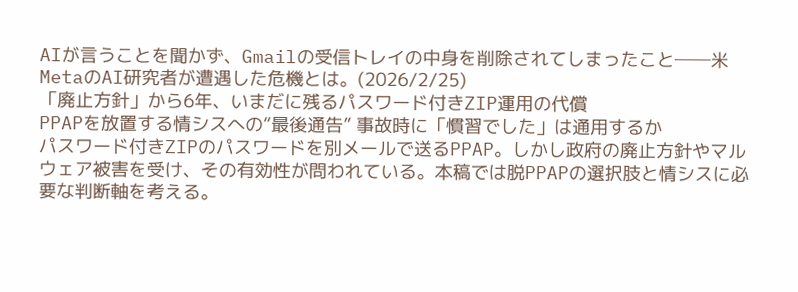AIが言うことを聞かず、Gmailの受信トレイの中身を削除されてしまったこと──米MetaのAI研究者が遭遇した危機とは。(2026/2/25)
「廃止方針」から6年、いまだに残るパスワード付きZIP運用の代償
PPAPを放置する情シスへの“最後通告” 事故時に「慣習でした」は通用するか
パスワード付きZIPのパスワードを別メールで送るPPAP。しかし政府の廃止方針やマルウェア被害を受け、その有効性が問われている。本稿では脱PPAPの選択肢と情シスに必要な判断軸を考える。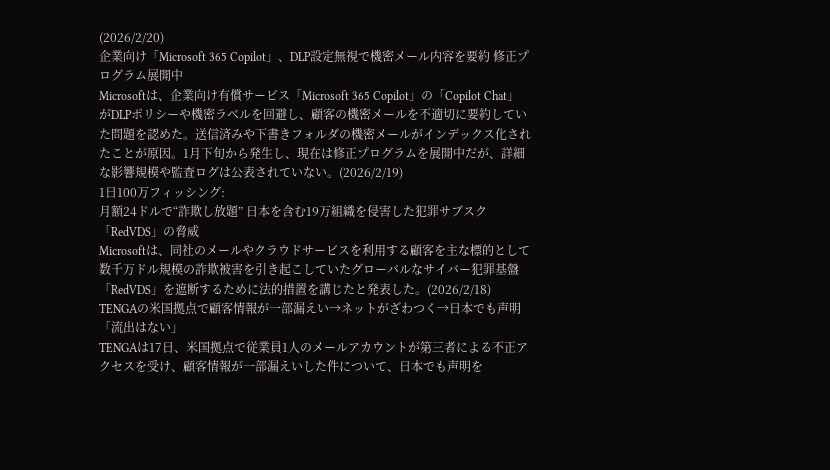(2026/2/20)
企業向け「Microsoft 365 Copilot」、DLP設定無視で機密メール内容を要約 修正プログラム展開中
Microsoftは、企業向け有償サービス「Microsoft 365 Copilot」の「Copilot Chat」がDLPポリシーや機密ラベルを回避し、顧客の機密メールを不適切に要約していた問題を認めた。送信済みや下書きフォルダの機密メールがインデックス化されたことが原因。1月下旬から発生し、現在は修正プログラムを展開中だが、詳細な影響規模や監査ログは公表されていない。(2026/2/19)
1日100万フィッシング:
月額24ドルで“詐欺し放題” 日本を含む19万組織を侵害した犯罪サブスク「RedVDS」の脅威
Microsoftは、同社のメールやクラウドサービスを利用する顧客を主な標的として数千万ドル規模の詐欺被害を引き起こしていたグローバルなサイバー犯罪基盤「RedVDS」を遮断するために法的措置を講じたと発表した。(2026/2/18)
TENGAの米国拠点で顧客情報が一部漏えい→ネットがざわつく→日本でも声明「流出はない」
TENGAは17日、米国拠点で従業員1人のメールアカウントが第三者による不正アクセスを受け、顧客情報が一部漏えいした件について、日本でも声明を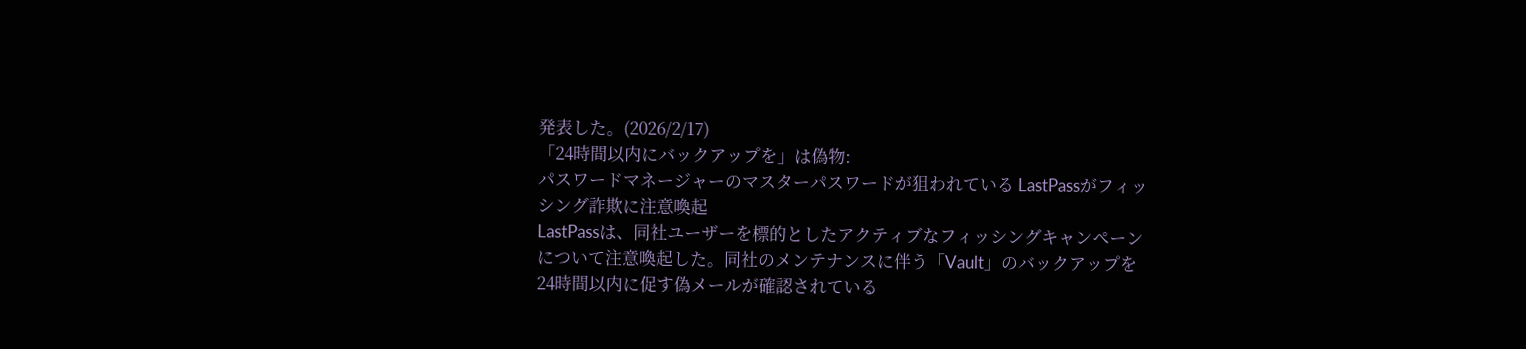発表した。(2026/2/17)
「24時間以内にバックアップを」は偽物:
パスワードマネージャーのマスターパスワードが狙われている LastPassがフィッシング詐欺に注意喚起
LastPassは、同社ユーザーを標的としたアクティブなフィッシングキャンペーンについて注意喚起した。同社のメンテナンスに伴う「Vault」のバックアップを24時間以内に促す偽メールが確認されている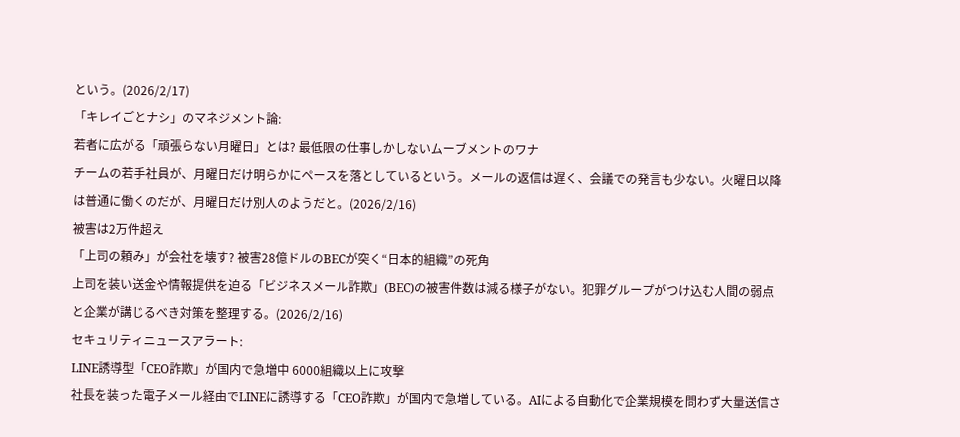という。(2026/2/17)
「キレイごとナシ」のマネジメント論:
若者に広がる「頑張らない月曜日」とは? 最低限の仕事しかしないムーブメントのワナ
チームの若手社員が、月曜日だけ明らかにペースを落としているという。メールの返信は遅く、会議での発言も少ない。火曜日以降は普通に働くのだが、月曜日だけ別人のようだと。(2026/2/16)
被害は2万件超え
「上司の頼み」が会社を壊す? 被害28億ドルのBECが突く“日本的組織”の死角
上司を装い送金や情報提供を迫る「ビジネスメール詐欺」(BEC)の被害件数は減る様子がない。犯罪グループがつけ込む人間の弱点と企業が講じるべき対策を整理する。(2026/2/16)
セキュリティニュースアラート:
LINE誘導型「CEO詐欺」が国内で急増中 6000組織以上に攻撃
社長を装った電子メール経由でLINEに誘導する「CEO詐欺」が国内で急増している。AIによる自動化で企業規模を問わず大量送信さ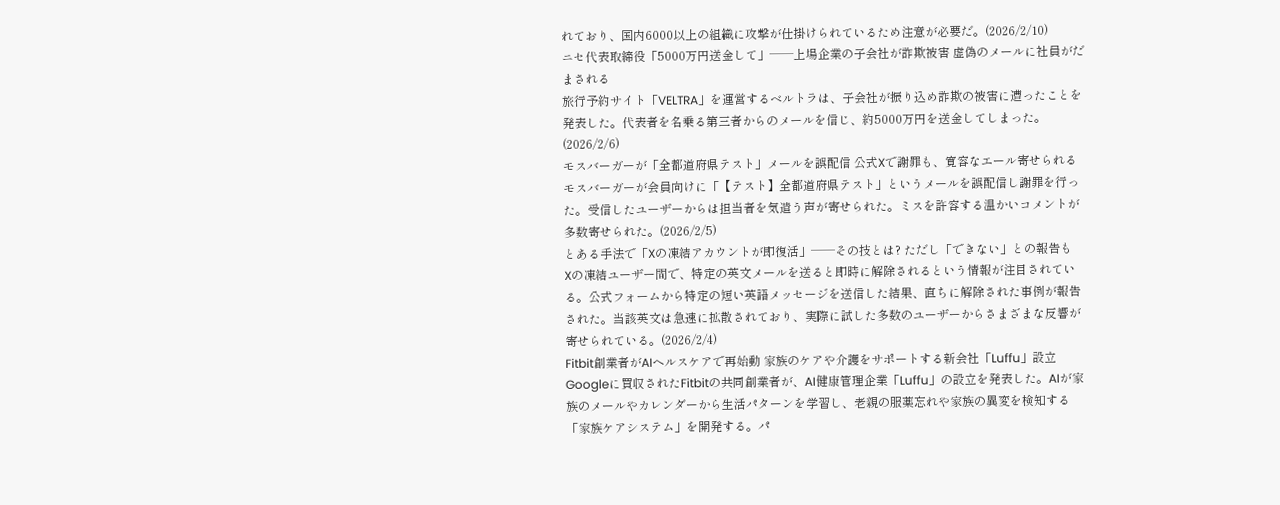れており、国内6000以上の組織に攻撃が仕掛けられているため注意が必要だ。(2026/2/10)
ニセ代表取締役「5000万円送金して」──上場企業の子会社が詐欺被害 虚偽のメールに社員がだまされる
旅行予約サイト「VELTRA」を運営するベルトラは、子会社が振り込め詐欺の被害に遭ったことを発表した。代表者を名乗る第三者からのメールを信じ、約5000万円を送金してしまった。(2026/2/6)
モスバーガーが「全都道府県テスト」メールを誤配信 公式Xで謝罪も、寛容なエール寄せられる
モスバーガーが会員向けに「【テスト】全都道府県テスト」というメールを誤配信し謝罪を行った。受信したユーザーからは担当者を気遣う声が寄せられた。ミスを許容する温かいコメントが多数寄せられた。(2026/2/5)
とある手法で「Xの凍結アカウントが即復活」──その技とは? ただし「できない」との報告も
Xの凍結ユーザー間で、特定の英文メールを送ると即時に解除されるという情報が注目されている。公式フォームから特定の短い英語メッセージを送信した結果、直ちに解除された事例が報告された。当該英文は急速に拡散されており、実際に試した多数のユーザーからさまざまな反響が寄せられている。(2026/2/4)
Fitbit創業者がAIヘルスケアで再始動 家族のケアや介護をサポートする新会社「Luffu」設立
Googleに買収されたFitbitの共同創業者が、AI健康管理企業「Luffu」の設立を発表した。AIが家族のメールやカレンダーから生活パターンを学習し、老親の服薬忘れや家族の異変を検知する「家族ケアシステム」を開発する。パ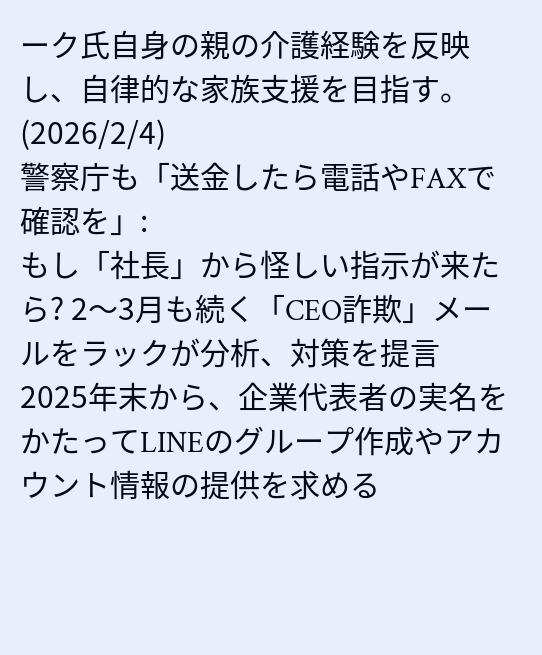ーク氏自身の親の介護経験を反映し、自律的な家族支援を目指す。(2026/2/4)
警察庁も「送金したら電話やFAXで確認を」:
もし「社長」から怪しい指示が来たら? 2〜3月も続く「CEO詐欺」メールをラックが分析、対策を提言
2025年末から、企業代表者の実名をかたってLINEのグループ作成やアカウント情報の提供を求める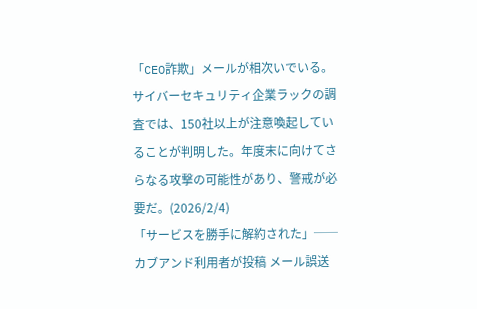「CEO詐欺」メールが相次いでいる。サイバーセキュリティ企業ラックの調査では、150社以上が注意喚起していることが判明した。年度末に向けてさらなる攻撃の可能性があり、警戒が必要だ。(2026/2/4)
「サービスを勝手に解約された」──カブアンド利用者が投稿 メール誤送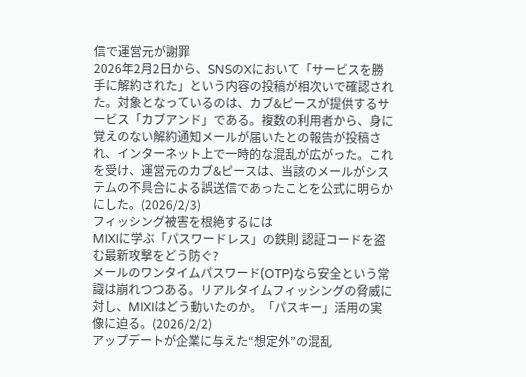信で運営元が謝罪
2026年2月2日から、SNSのXにおいて「サービスを勝手に解約された」という内容の投稿が相次いで確認された。対象となっているのは、カブ&ピースが提供するサービス「カブアンド」である。複数の利用者から、身に覚えのない解約通知メールが届いたとの報告が投稿され、インターネット上で一時的な混乱が広がった。これを受け、運営元のカブ&ピースは、当該のメールがシステムの不具合による誤送信であったことを公式に明らかにした。(2026/2/3)
フィッシング被害を根絶するには
MIXIに学ぶ「パスワードレス」の鉄則 認証コードを盗む最新攻撃をどう防ぐ?
メールのワンタイムパスワード(OTP)なら安全という常識は崩れつつある。リアルタイムフィッシングの脅威に対し、MIXIはどう動いたのか。「パスキー」活用の実像に迫る。(2026/2/2)
アップデートが企業に与えた“想定外”の混乱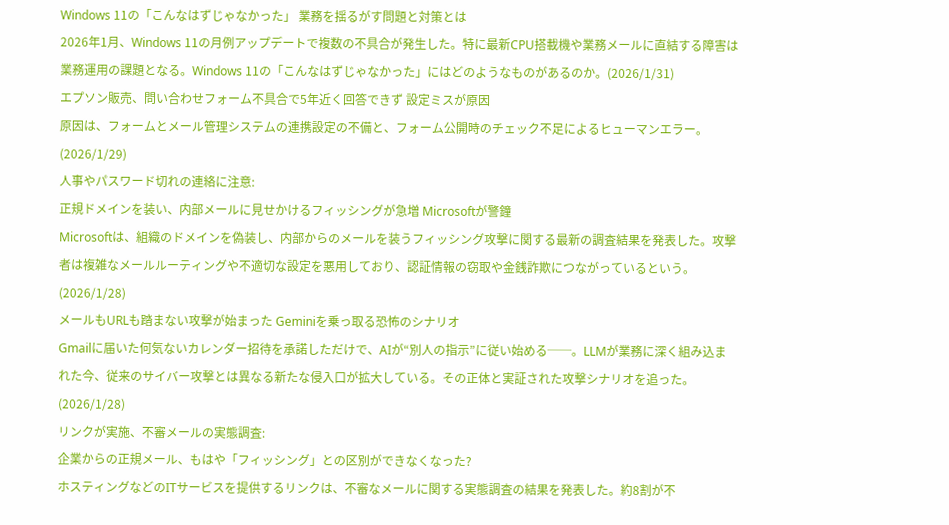Windows 11の「こんなはずじゃなかった」 業務を揺るがす問題と対策とは
2026年1月、Windows 11の月例アップデートで複数の不具合が発生した。特に最新CPU搭載機や業務メールに直結する障害は業務運用の課題となる。Windows 11の「こんなはずじゃなかった」にはどのようなものがあるのか。(2026/1/31)
エプソン販売、問い合わせフォーム不具合で5年近く回答できず 設定ミスが原因
原因は、フォームとメール管理システムの連携設定の不備と、フォーム公開時のチェック不足によるヒューマンエラー。(2026/1/29)
人事やパスワード切れの連絡に注意:
正規ドメインを装い、内部メールに見せかけるフィッシングが急増 Microsoftが警鐘
Microsoftは、組織のドメインを偽装し、内部からのメールを装うフィッシング攻撃に関する最新の調査結果を発表した。攻撃者は複雑なメールルーティングや不適切な設定を悪用しており、認証情報の窃取や金銭詐欺につながっているという。(2026/1/28)
メールもURLも踏まない攻撃が始まった Geminiを乗っ取る恐怖のシナリオ
Gmailに届いた何気ないカレンダー招待を承諾しただけで、AIが“別人の指示”に従い始める──。LLMが業務に深く組み込まれた今、従来のサイバー攻撃とは異なる新たな侵入口が拡大している。その正体と実証された攻撃シナリオを追った。(2026/1/28)
リンクが実施、不審メールの実態調査:
企業からの正規メール、もはや「フィッシング」との区別ができなくなった?
ホスティングなどのITサービスを提供するリンクは、不審なメールに関する実態調査の結果を発表した。約8割が不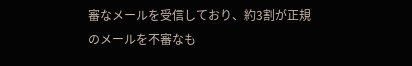審なメールを受信しており、約3割が正規のメールを不審なも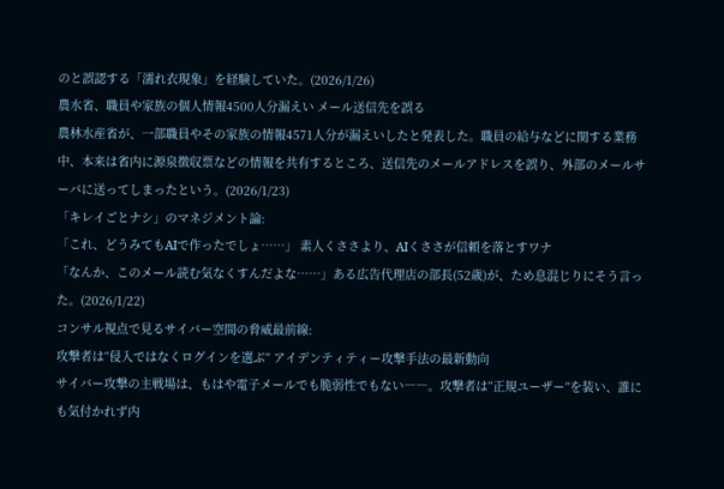のと誤認する「濡れ衣現象」を経験していた。(2026/1/26)
農水省、職員や家族の個人情報4500人分漏えい メール送信先を誤る
農林水産省が、一部職員やその家族の情報4571人分が漏えいしたと発表した。職員の給与などに関する業務中、本来は省内に源泉徴収票などの情報を共有するところ、送信先のメールアドレスを誤り、外部のメールサーバに送ってしまったという。(2026/1/23)
「キレイごとナシ」のマネジメント論:
「これ、どうみてもAIで作ったでしょ……」 素人くささより、AIくささが信頼を落とすワナ
「なんか、このメール読む気なくすんだよな……」ある広告代理店の部長(52歳)が、ため息混じりにそう言った。(2026/1/22)
コンサル視点で見るサイバー空間の脅威最前線:
攻撃者は“侵入ではなくログインを選ぶ” アイデンティティー攻撃手法の最新動向
サイバー攻撃の主戦場は、もはや電子メールでも脆弱性でもない――。攻撃者は“正規ユーザー”を装い、誰にも気付かれず内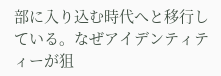部に入り込む時代へと移行している。なぜアイデンティティーが狙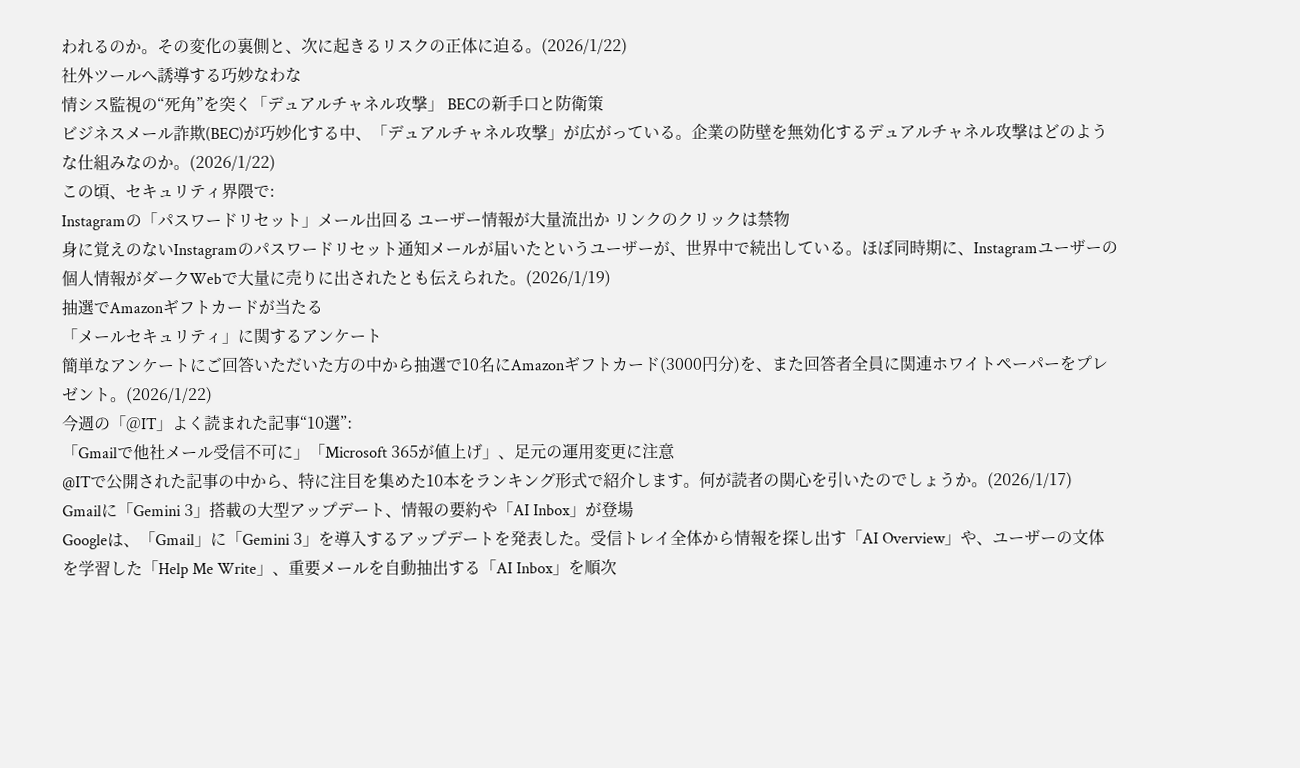われるのか。その変化の裏側と、次に起きるリスクの正体に迫る。(2026/1/22)
社外ツールへ誘導する巧妙なわな
情シス監視の“死角”を突く「デュアルチャネル攻撃」 BECの新手口と防衛策
ビジネスメール詐欺(BEC)が巧妙化する中、「デュアルチャネル攻撃」が広がっている。企業の防壁を無効化するデュアルチャネル攻撃はどのような仕組みなのか。(2026/1/22)
この頃、セキュリティ界隈で:
Instagramの「パスワードリセット」メール出回る ユーザー情報が大量流出か リンクのクリックは禁物
身に覚えのないInstagramのパスワードリセット通知メールが届いたというユーザーが、世界中で続出している。ほぼ同時期に、Instagramユーザーの個人情報がダークWebで大量に売りに出されたとも伝えられた。(2026/1/19)
抽選でAmazonギフトカードが当たる
「メールセキュリティ」に関するアンケート
簡単なアンケートにご回答いただいた方の中から抽選で10名にAmazonギフトカード(3000円分)を、また回答者全員に関連ホワイトペーパーをプレゼント。(2026/1/22)
今週の「@IT」よく読まれた記事“10選”:
「Gmailで他社メール受信不可に」「Microsoft 365が値上げ」、足元の運用変更に注意
@ITで公開された記事の中から、特に注目を集めた10本をランキング形式で紹介します。何が読者の関心を引いたのでしょうか。(2026/1/17)
Gmailに「Gemini 3」搭載の大型アップデート、情報の要約や「AI Inbox」が登場
Googleは、「Gmail」に「Gemini 3」を導入するアップデートを発表した。受信トレイ全体から情報を探し出す「AI Overview」や、ユーザーの文体を学習した「Help Me Write」、重要メールを自動抽出する「AI Inbox」を順次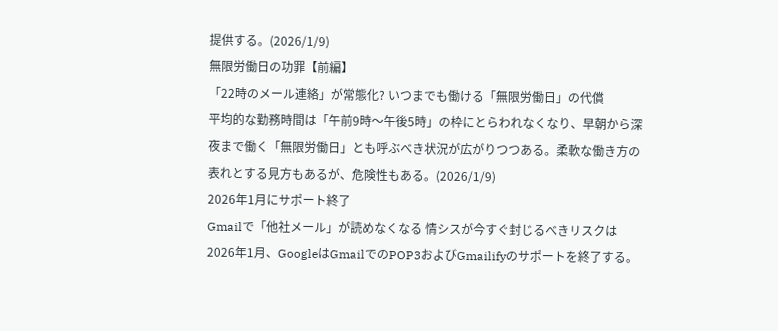提供する。(2026/1/9)
無限労働日の功罪【前編】
「22時のメール連絡」が常態化? いつまでも働ける「無限労働日」の代償
平均的な勤務時間は「午前9時〜午後5時」の枠にとらわれなくなり、早朝から深夜まで働く「無限労働日」とも呼ぶべき状況が広がりつつある。柔軟な働き方の表れとする見方もあるが、危険性もある。(2026/1/9)
2026年1月にサポート終了
Gmailで「他社メール」が読めなくなる 情シスが今すぐ封じるべきリスクは
2026年1月、GoogleはGmailでのPOP3およびGmailifyのサポートを終了する。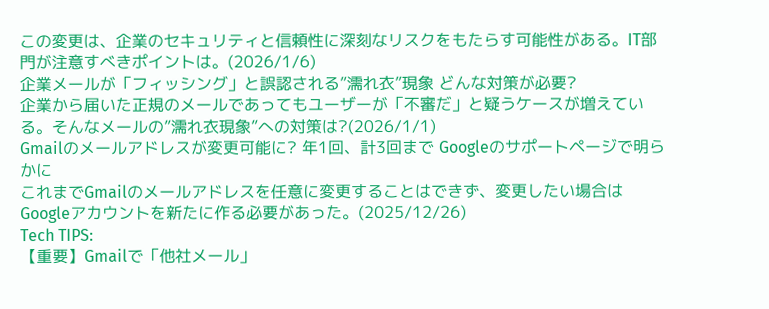この変更は、企業のセキュリティと信頼性に深刻なリスクをもたらす可能性がある。IT部門が注意すべきポイントは。(2026/1/6)
企業メールが「フィッシング」と誤認される”濡れ衣”現象 どんな対策が必要?
企業から届いた正規のメールであってもユーザーが「不審だ」と疑うケースが増えている。そんなメールの”濡れ衣現象”への対策は?(2026/1/1)
Gmailのメールアドレスが変更可能に? 年1回、計3回まで Googleのサポートページで明らかに
これまでGmailのメールアドレスを任意に変更することはできず、変更したい場合はGoogleアカウントを新たに作る必要があった。(2025/12/26)
Tech TIPS:
【重要】Gmailで「他社メール」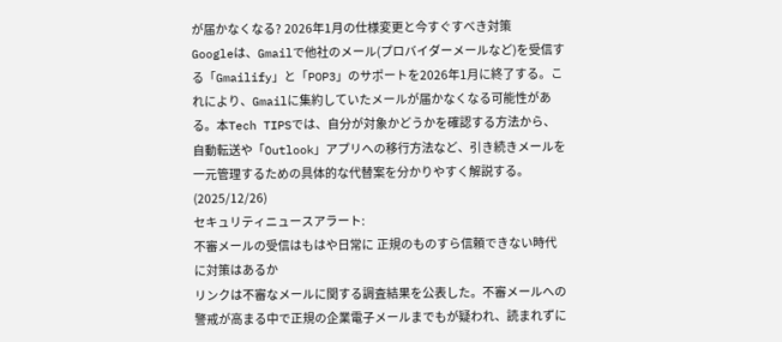が届かなくなる? 2026年1月の仕様変更と今すぐすべき対策
Googleは、Gmailで他社のメール(プロバイダーメールなど)を受信する「Gmailify」と「POP3」のサポートを2026年1月に終了する。これにより、Gmailに集約していたメールが届かなくなる可能性がある。本Tech TIPSでは、自分が対象かどうかを確認する方法から、自動転送や「Outlook」アプリへの移行方法など、引き続きメールを一元管理するための具体的な代替案を分かりやすく解説する。(2025/12/26)
セキュリティニュースアラート:
不審メールの受信はもはや日常に 正規のものすら信頼できない時代に対策はあるか
リンクは不審なメールに関する調査結果を公表した。不審メールへの警戒が高まる中で正規の企業電子メールまでもが疑われ、読まれずに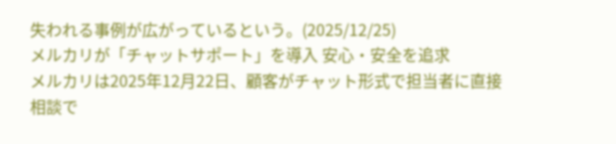失われる事例が広がっているという。(2025/12/25)
メルカリが「チャットサポート」を導入 安心・安全を追求
メルカリは2025年12月22日、顧客がチャット形式で担当者に直接相談で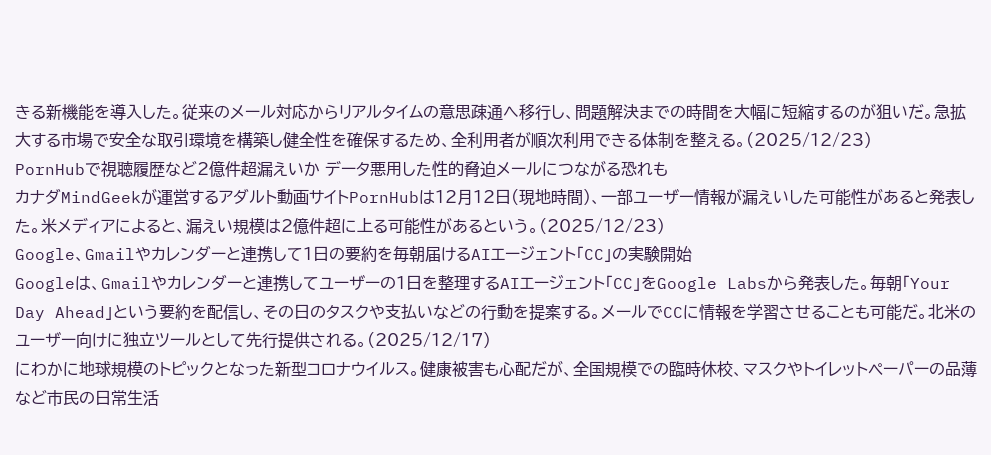きる新機能を導入した。従来のメール対応からリアルタイムの意思疎通へ移行し、問題解決までの時間を大幅に短縮するのが狙いだ。急拡大する市場で安全な取引環境を構築し健全性を確保するため、全利用者が順次利用できる体制を整える。(2025/12/23)
PornHubで視聴履歴など2億件超漏えいか データ悪用した性的脅迫メールにつながる恐れも
カナダMindGeekが運営するアダルト動画サイトPornHubは12月12日(現地時間)、一部ユーザー情報が漏えいした可能性があると発表した。米メディアによると、漏えい規模は2億件超に上る可能性があるという。(2025/12/23)
Google、Gmailやカレンダーと連携して1日の要約を毎朝届けるAIエージェント「CC」の実験開始
Googleは、Gmailやカレンダーと連携してユーザーの1日を整理するAIエージェント「CC」をGoogle Labsから発表した。毎朝「Your Day Ahead」という要約を配信し、その日のタスクや支払いなどの行動を提案する。メールでCCに情報を学習させることも可能だ。北米のユーザー向けに独立ツールとして先行提供される。(2025/12/17)
にわかに地球規模のトピックとなった新型コロナウイルス。健康被害も心配だが、全国規模での臨時休校、マスクやトイレットペーパーの品薄など市民の日常生活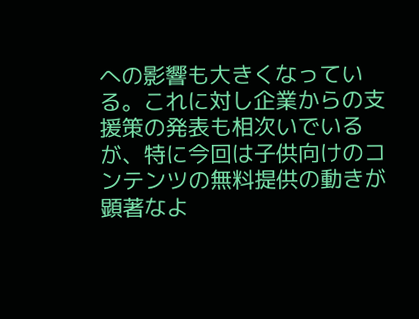への影響も大きくなっている。これに対し企業からの支援策の発表も相次いでいるが、特に今回は子供向けのコンテンツの無料提供の動きが顕著なよ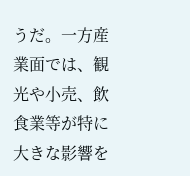うだ。一方産業面では、観光や小売、飲食業等が特に大きな影響を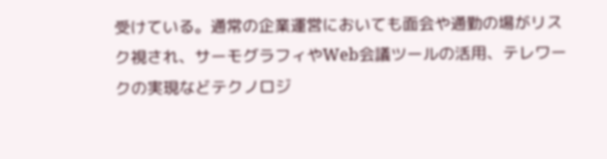受けている。通常の企業運営においても面会や通勤の場がリスク視され、サーモグラフィやWeb会議ツールの活用、テレワークの実現などテクノロジ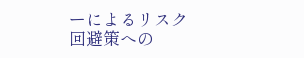ーによるリスク回避策への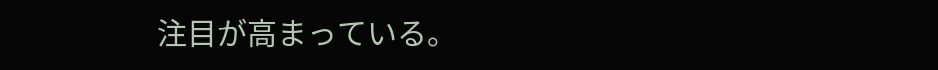注目が高まっている。